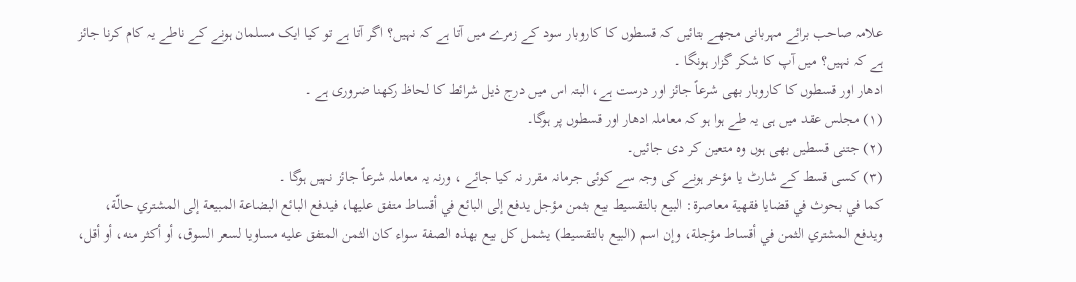علامہ صاحب برائے مہربانی مجھے بتائیں کہ قسطوں کا کاروبار سود کے زمرے میں آتا ہے کہ نہیں؟ اگر آتا ہے تو کیا ایک مسلمان ہونے کے ناطے یہ کام کرنا جائز ہے کہ نہیں؟ میں آپ کا شکر گزار ہونگا ۔
ادھار اور قسطوں کا کاروبار بھی شرعاً جائز اور درست ہے، البتہ اس میں درج ذیل شرائط کا لحاظ رکھنا ضروری ہے ۔
(۱) مجلس عقد میں ہی یہ طے ہوا ہو کہ معاملہ ادھار اور قسطوں پر ہوگا۔
(۲) جتنی قسطیں بھی ہوں وہ متعین کر دی جائیں۔
(۳) کسی قسط کے شارٹ یا مؤخر ہونے کی وجہ سے کوئی جرمانہ مقرر نہ کیا جائے ، ورنہ یہ معاملہ شرعاً جائز نہیں ہوگا ۔
کما في بحوث في قضايا فقهية معاصرة: البيع بالتقسيط بيع بثمن مؤجل يدفع إلى البائع في أقساط متفق عليها، فيدفع البائع البضاعة المبيعة إلى المشتري حالّة، ويدفع المشتري الثمن في أقساط مؤجلة، وإن اسم (البيع بالتقسيط) يشمل كل بيع بهذه الصفة سواء كان الثمن المتفق عليه مساويا لسعر السوق، أو أكثر منه، أو أقل،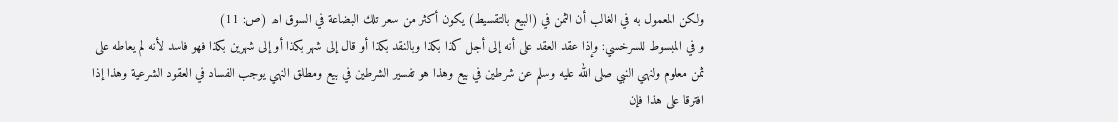ولكن المعمول به في الغالب أن الثمن في (البيع بالتقسيط) يكون أكثر من سعر تلك البضاعة في السوق اھ (ص: 11)
و في المبسوط للسرخسي: وإذا عقد العقد على أنه إلى أجل كذا بكذا وبالنقد بكذا أو قال إلى شهر بكذا أو إلى شهرين بكذا فهو فاسد لأنه لم يعاطه على ثمن معلوم ولنهي النبي صلى الله عليه وسلم عن شرطين في بيع وهذا هو تفسير الشرطين في بيع ومطلق النهي يوجب الفساد في العقود الشرعية وهذا إذا افترقا على هذا فإن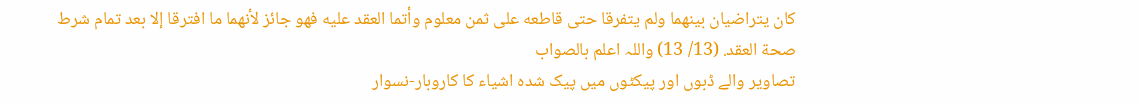كان يتراضيان بينهما ولم يتفرقا حتى قاطعه على ثمن معلوم وأتما العقد عليه فهو جائز لأنهما ما افترقا إلا بعد تمام شرط صحة العقد. (13/ 13) واللہ اعلم بالصواب
تصاویر والے ڈبوں اور پیکٹوں میں پیک شدہ اشیاء کا کاروبار-نسوار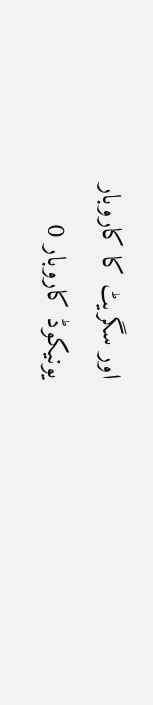اور سگریٹ کا کاروبار
یونیکوڈ کاروبار 0